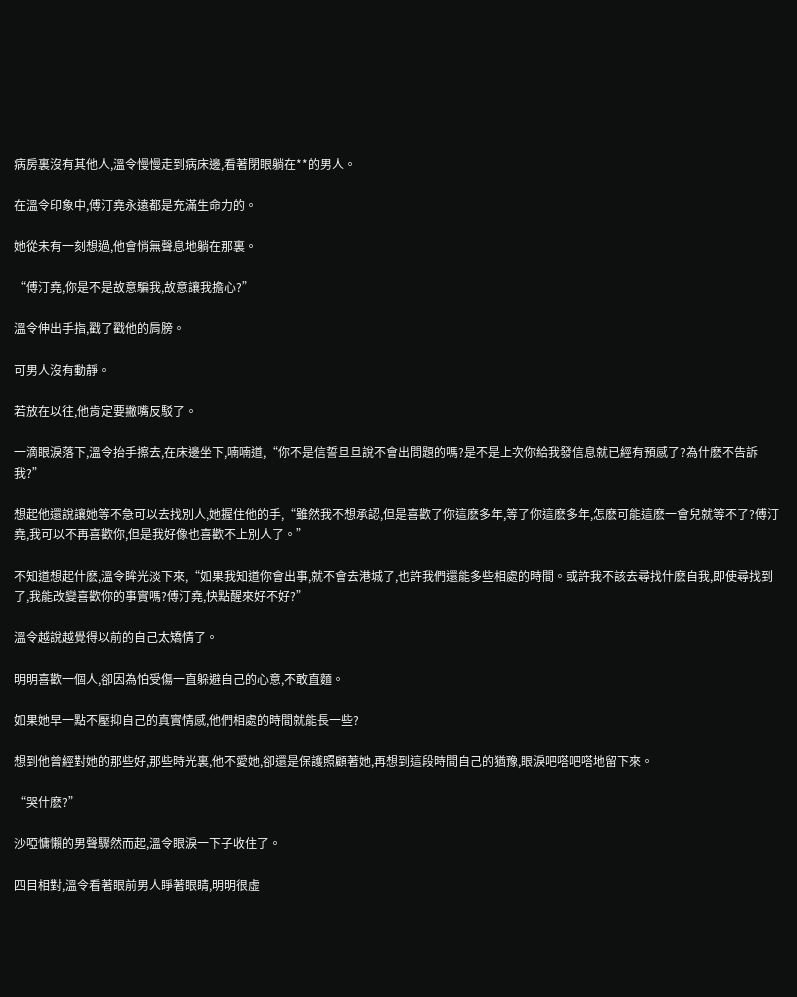病房裏沒有其他人,溫令慢慢走到病床邊,看著閉眼躺在**的男人。

在溫令印象中,傅汀堯永遠都是充滿生命力的。

她從未有一刻想過,他會悄無聲息地躺在那裏。

“傅汀堯,你是不是故意騙我,故意讓我擔心?”

溫令伸出手指,戳了戳他的肩膀。

可男人沒有動靜。

若放在以往,他肯定要撇嘴反駁了。

一滴眼淚落下,溫令抬手擦去,在床邊坐下,喃喃道,“你不是信誓旦旦說不會出問題的嗎?是不是上次你給我發信息就已經有預感了?為什麽不告訴我?”

想起他還說讓她等不急可以去找別人,她握住他的手,“雖然我不想承認,但是喜歡了你這麽多年,等了你這麽多年,怎麽可能這麽一會兒就等不了?傅汀堯,我可以不再喜歡你,但是我好像也喜歡不上別人了。”

不知道想起什麽,溫令眸光淡下來,“如果我知道你會出事,就不會去港城了,也許我們還能多些相處的時間。或許我不該去尋找什麽自我,即使尋找到了,我能改變喜歡你的事實嗎?傅汀堯,快點醒來好不好?”

溫令越說越覺得以前的自己太矯情了。

明明喜歡一個人,卻因為怕受傷一直躲避自己的心意,不敢直麵。

如果她早一點不壓抑自己的真實情感,他們相處的時間就能長一些?

想到他曾經對她的那些好,那些時光裏,他不愛她,卻還是保護照顧著她,再想到這段時間自己的猶豫,眼淚吧嗒吧嗒地留下來。

“哭什麽?”

沙啞慵懶的男聲驟然而起,溫令眼淚一下子收住了。

四目相對,溫令看著眼前男人睜著眼睛,明明很虛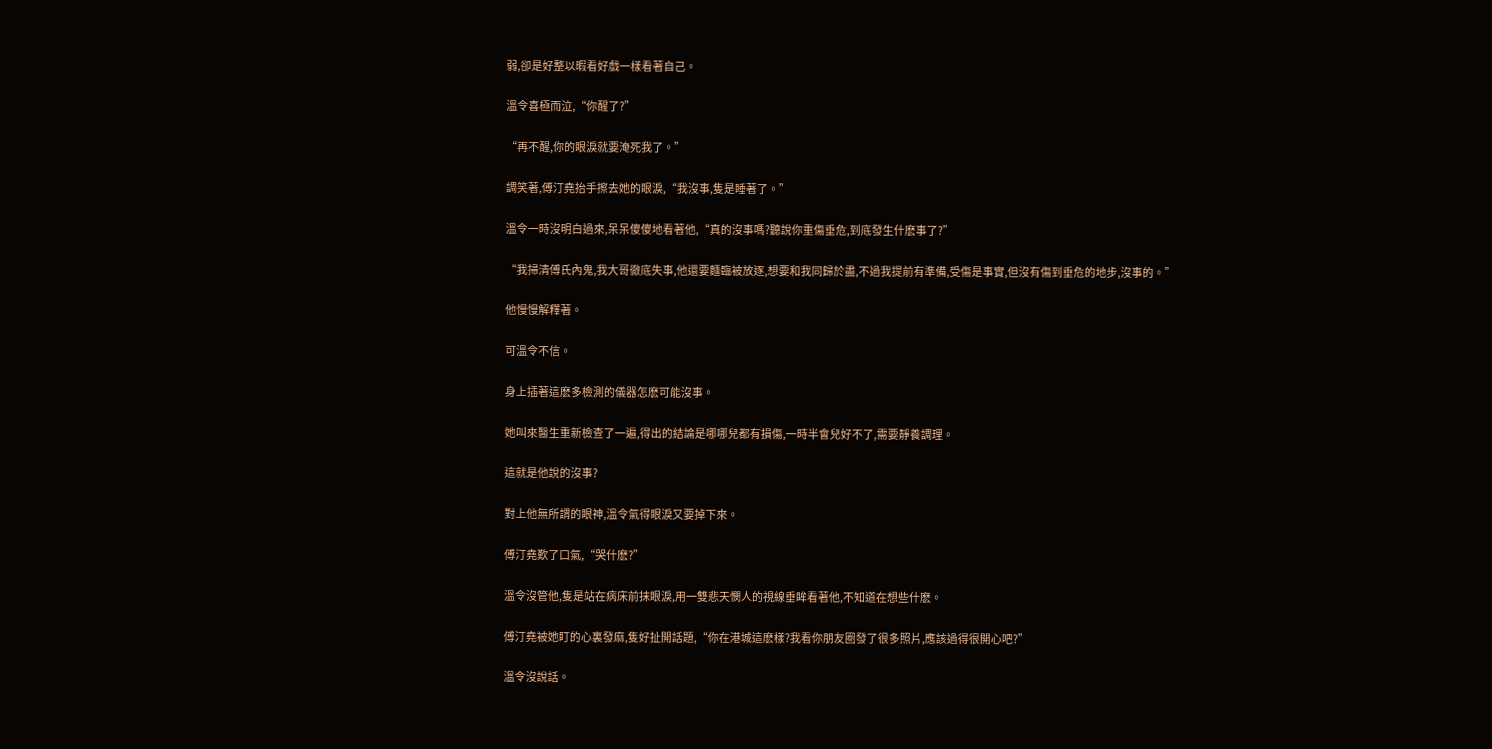弱,卻是好整以暇看好戲一樣看著自己。

溫令喜極而泣,“你醒了?”

“再不醒,你的眼淚就要淹死我了。”

調笑著,傅汀堯抬手擦去她的眼淚,“我沒事,隻是睡著了。”

溫令一時沒明白過來,呆呆傻傻地看著他,“真的沒事嗎?聽說你重傷垂危,到底發生什麽事了?”

“我掃清傅氏內鬼,我大哥徹底失事,他還要麵臨被放逐,想要和我同歸於盡,不過我提前有準備,受傷是事實,但沒有傷到垂危的地步,沒事的。”

他慢慢解釋著。

可溫令不信。

身上插著這麽多檢測的儀器怎麽可能沒事。

她叫來醫生重新檢查了一遍,得出的結論是哪哪兒都有損傷,一時半會兒好不了,需要靜養調理。

這就是他說的沒事?

對上他無所謂的眼神,溫令氣得眼淚又要掉下來。

傅汀堯歎了口氣,“哭什麽?”

溫令沒管他,隻是站在病床前抹眼淚,用一雙悲天憫人的視線垂眸看著他,不知道在想些什麽。

傅汀堯被她盯的心裏發麻,隻好扯開話題,“你在港城這麽樣?我看你朋友圈發了很多照片,應該過得很開心吧?”

溫令沒說話。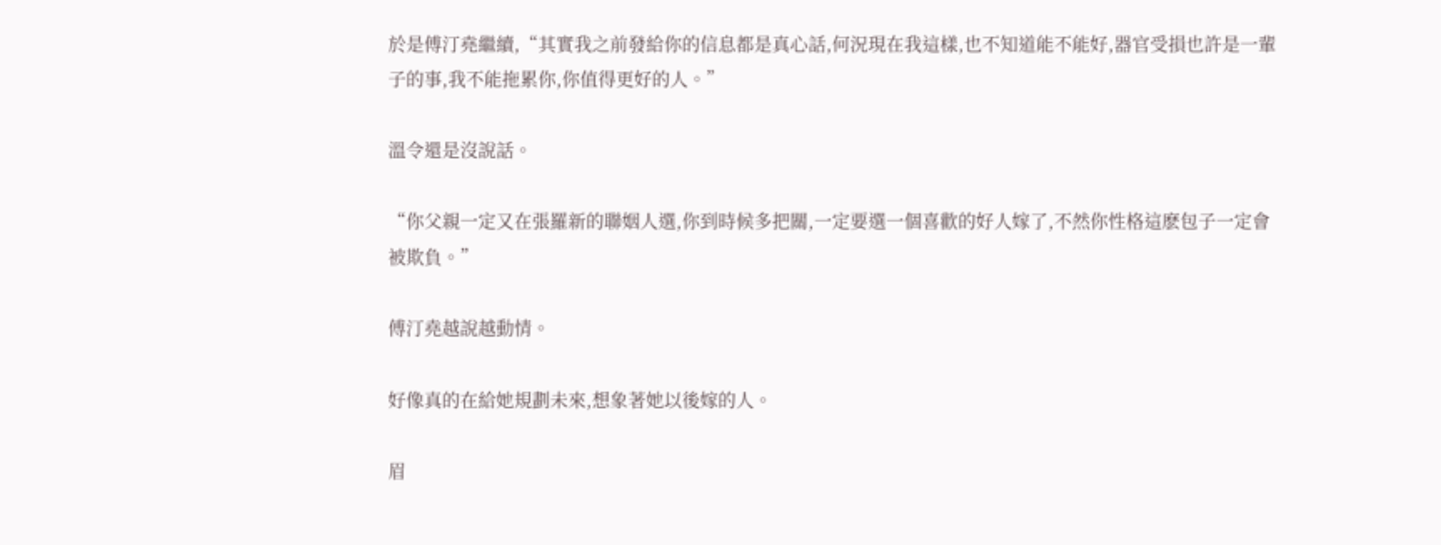於是傅汀堯繼續,“其實我之前發給你的信息都是真心話,何況現在我這樣,也不知道能不能好,器官受損也許是一輩子的事,我不能拖累你,你值得更好的人。”

溫令還是沒說話。

“你父親一定又在張羅新的聯姻人選,你到時候多把關,一定要選一個喜歡的好人嫁了,不然你性格這麽包子一定會被欺負。”

傅汀堯越說越動情。

好像真的在給她規劃未來,想象著她以後嫁的人。

眉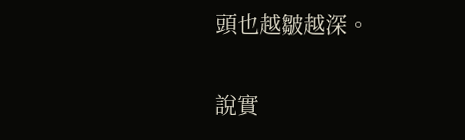頭也越皺越深。

說實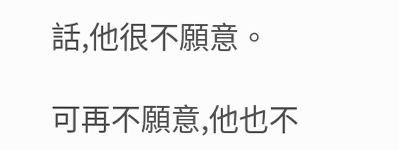話,他很不願意。

可再不願意,他也不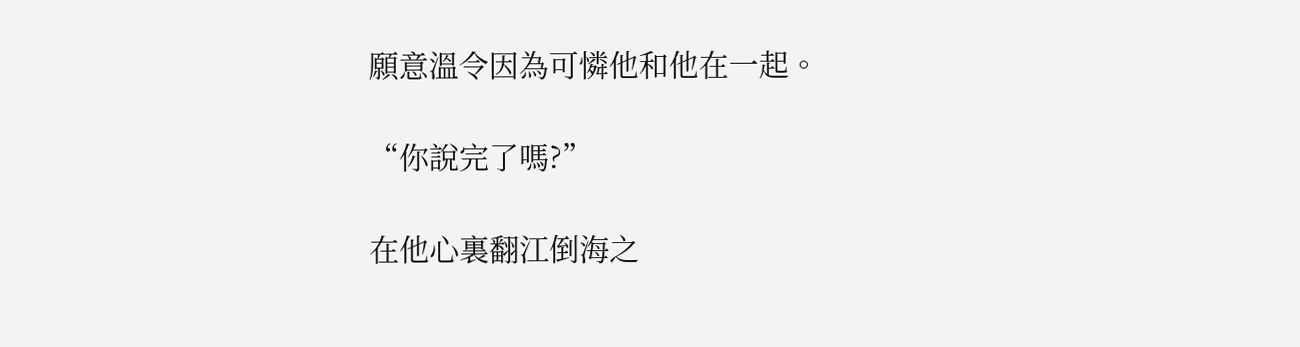願意溫令因為可憐他和他在一起。

“你說完了嗎?”

在他心裏翻江倒海之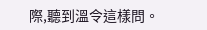際,聽到溫令這樣問。